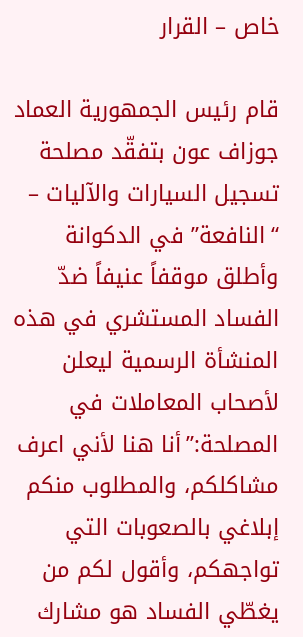خاص – القرار

قام رئيس الجمهورية العماد جوزاف عون بتفقّد مصلحة تسجيل السيارات والآليات – “النافعة” في الدكوانة وأطلق موقفاً عنيفاً ضدّ الفساد المستشري في هذه المنشأة الرسمية ليعلن لأصحاب المعاملات في المصلحة:”أنا هنا لأني اعرف مشاكلكم، والمطلوب منكم إبلاغي بالصعوبات التي تواجهكم، وأقول لكم من يغطّي الفساد هو مشارك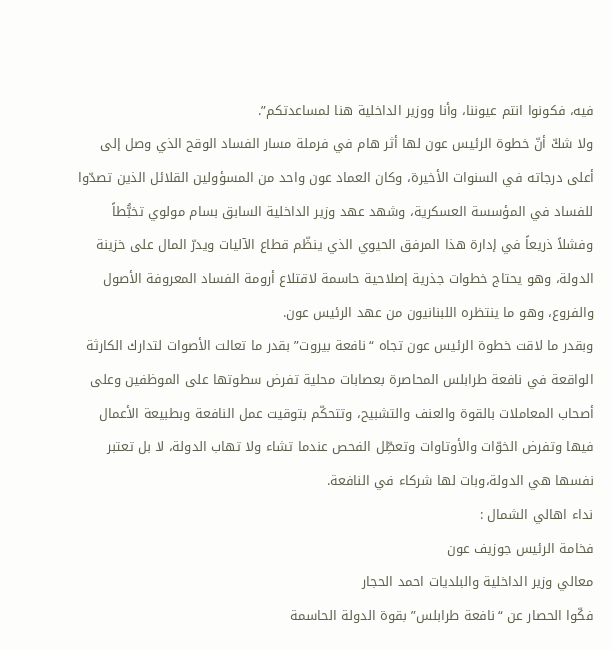فيه، فكونوا انتم عيوننا، وأنا ووزير الداخلية هنا لمساعدتكم”.
ولا شكّ أنّ خطوة الرئيس عون لها أثر هام في فرملة مسار الفساد الوقح الذي وصل إلى أعلى درجاته في السنوات الأخيرة، وكان العماد عون واحد من المسؤولين القلائل الذين تصدّوا للفساد في المؤسسة العسكرية، وشهد عهد وزير الداخلية السابق بسام مولوي تخبُّطاً وفشلاً ذريعاً في إدارة هذا المرفق الحيوي الذي ينظّم قطاع الآليات ويدرّ المال على خزينة الدولة، وهو يحتاج خطوات جذرية إصلاحية حاسمة لاقتلاع أرومة الفساد المعروفة الأصول والفروع، وهو ما ينتظره اللبنانيون من عهد الرئيس عون.
وبقدر ما لاقت خطوة الرئيس عون تجاه “نافعة بيروت” بقدر ما تعالت الأصوات لتدارك الكارثة الواقعة في نافعة طرابلس المحاصرة بعصابات محلية تفرض سطوتها على الموظفين وعلى أصحاب المعاملات بالقوة والعنف والتشبيح، وتتحكّم بتوقيت عمل النافعة وبطبيعة الأعمال فيها وتفرض الخوّات والأوتاوات وتعطِّل الفحص عندما تشاء ولا تهاب الدولة، لا بل تعتبر نفسها هي الدولة،وبات لها شركاء في النافعة.
نداء اهالي الشمال :
فخامة الرئيس جوزيف عون
معالي وزير الداخلية والبلديات احمد الحجار
فكّوا الحصار عن “نافعة طرابلس” بقوة الدولة الحاسمة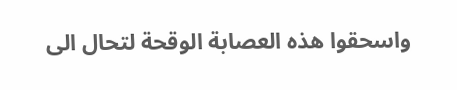واسحقوا هذه العصابة الوقحة لتحال الى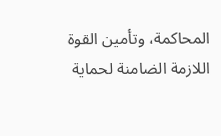المحاكمة، وتأمين القوة اللازمة الضامنة لحماية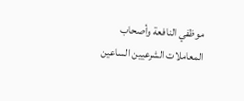موظفي النافعة وأصحاب المعاملات الشرعيين الساعين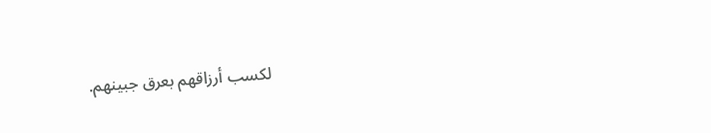لكسب أرزاقهم بعرق جبينهم.